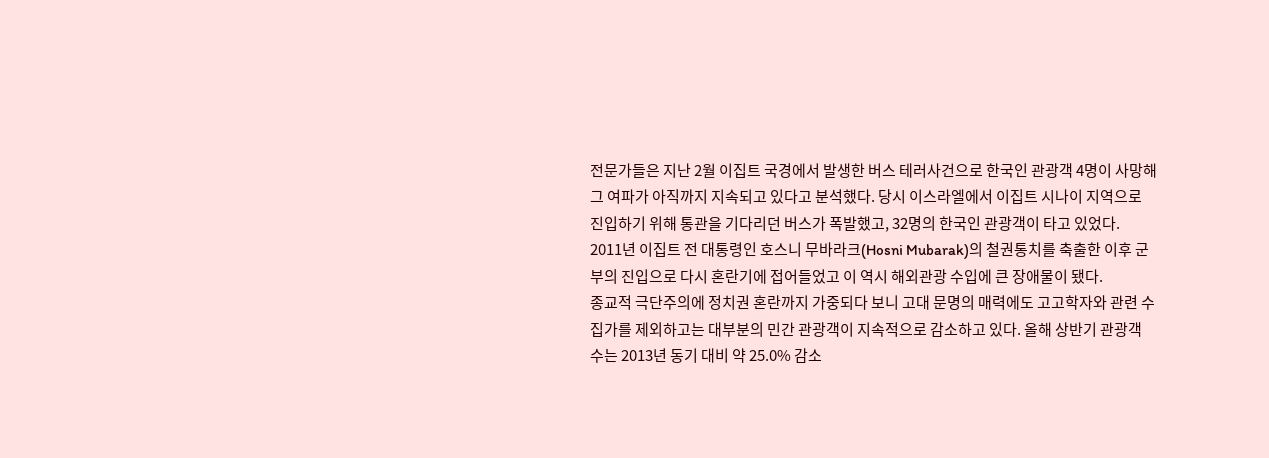전문가들은 지난 2월 이집트 국경에서 발생한 버스 테러사건으로 한국인 관광객 4명이 사망해 그 여파가 아직까지 지속되고 있다고 분석했다. 당시 이스라엘에서 이집트 시나이 지역으로 진입하기 위해 통관을 기다리던 버스가 폭발했고, 32명의 한국인 관광객이 타고 있었다.
2011년 이집트 전 대통령인 호스니 무바라크(Hosni Mubarak)의 철권통치를 축출한 이후 군부의 진입으로 다시 혼란기에 접어들었고 이 역시 해외관광 수입에 큰 장애물이 됐다.
종교적 극단주의에 정치권 혼란까지 가중되다 보니 고대 문명의 매력에도 고고학자와 관련 수집가를 제외하고는 대부분의 민간 관광객이 지속적으로 감소하고 있다. 올해 상반기 관광객 수는 2013년 동기 대비 약 25.0% 감소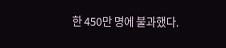한 450만 명에 불과했다.